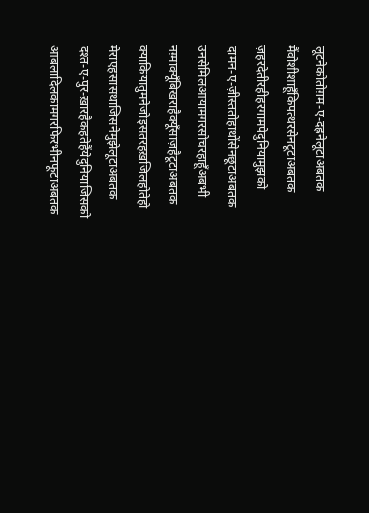लूटनेकोतोग़म-ए-दह्रनेलूटाअबतक
मैंवोशीशाहूँकिपत्थरसेनटूटाअबतक
ज़हरदेतीरहीहरगामपेदुनियामुझको
दामन-ए-ज़ीस्ततोहाथोंसेनछूटाअबतक
उनसेमिलआयामगरसोचरहाहूँअबभी
नग़्माक्यूँबिखराहैक्यूँसाज़हैटूटाअबतक
क्याकियातुमनेजोइसतरहख़जिलहोतेहो
मेराएहसासथाजिसनेमुझेलूटाअबतक
दश्त-ए-पुर-ख़ारहैकहतेहैंयेदुनियाजिसको
आबलादिलकामगरफिरभीनफूटाअबतक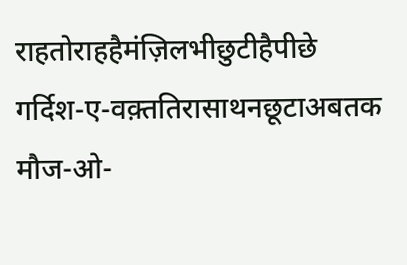राहतोराहहैमंज़िलभीछुटीहैपीछे
गर्दिश-ए-वक़्ततिरासाथनछूटाअबतक
मौज-ओ-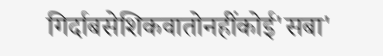गिर्दाबसेशिकवातोनहींकोई'सबा'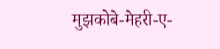मुझकोबे-मेहरी-ए-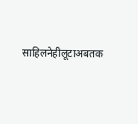साहिलनेहीलूटाअबतक